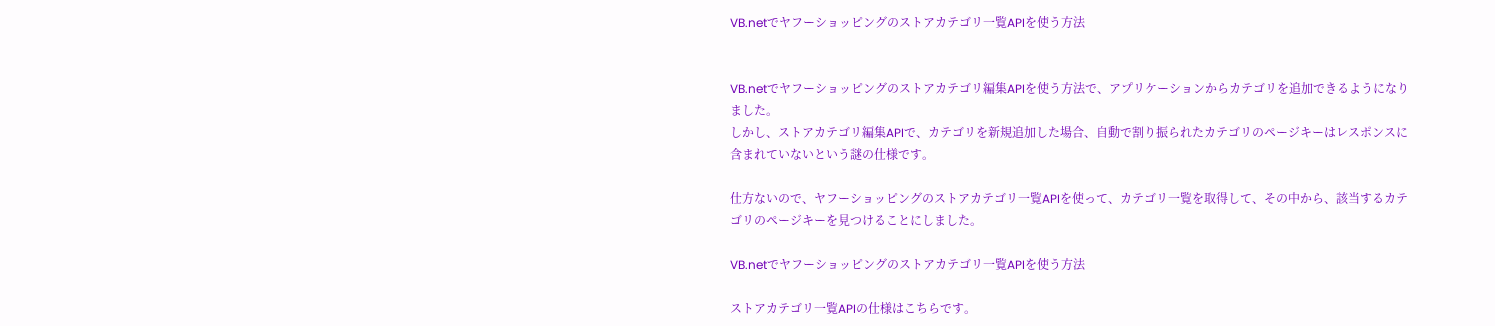VB.netでヤフーショッピングのストアカテゴリ一覧APIを使う方法


VB.netでヤフーショッピングのストアカテゴリ編集APIを使う方法で、アプリケーションからカテゴリを追加できるようになりました。
しかし、ストアカテゴリ編集APIで、カテゴリを新規追加した場合、自動で割り振られたカテゴリのページキーはレスポンスに含まれていないという謎の仕様です。

仕方ないので、ヤフーショッピングのストアカテゴリ一覧APIを使って、カテゴリ一覧を取得して、その中から、該当するカテゴリのページキーを見つけることにしました。

VB.netでヤフーショッピングのストアカテゴリ一覧APIを使う方法

ストアカテゴリ一覧APIの仕様はこちらです。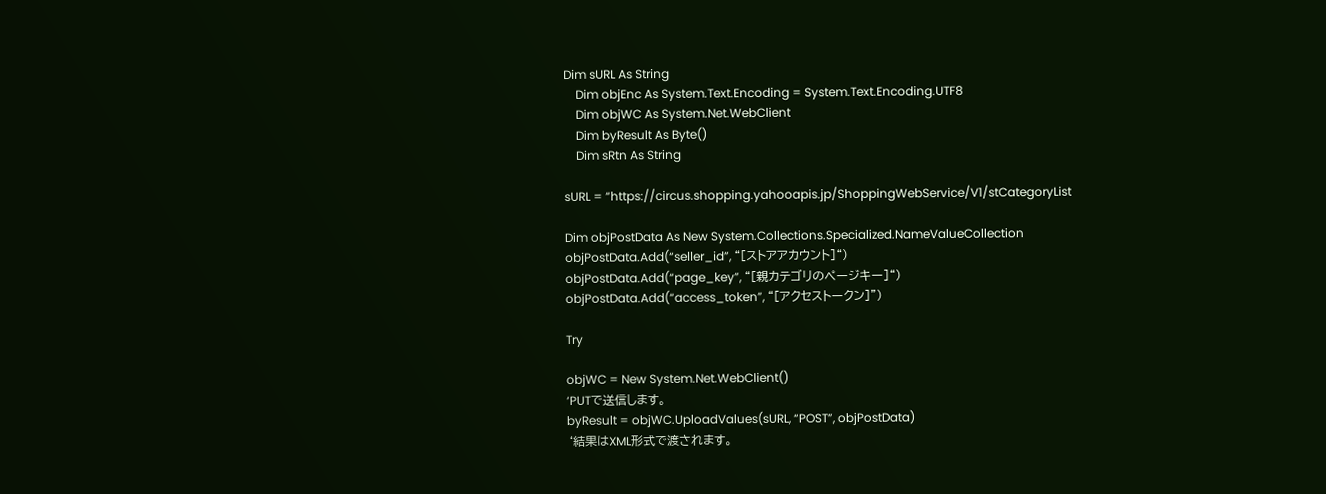Dim sURL As String
    Dim objEnc As System.Text.Encoding = System.Text.Encoding.UTF8
    Dim objWC As System.Net.WebClient
    Dim byResult As Byte()
    Dim sRtn As String

sURL = “https://circus.shopping.yahooapis.jp/ShoppingWebService/V1/stCategoryList

Dim objPostData As New System.Collections.Specialized.NameValueCollection
objPostData.Add(“seller_id”, “[ストアアカウント]“)
objPostData.Add(“page_key”, “[親カテゴリのページキー]“)
objPostData.Add(“access_token”, “[アクセストークン]”)

Try

objWC = New System.Net.WebClient()
‘PUTで送信します。
byResult = objWC.UploadValues(sURL, “POST”, objPostData)
‘結果はXML形式で渡されます。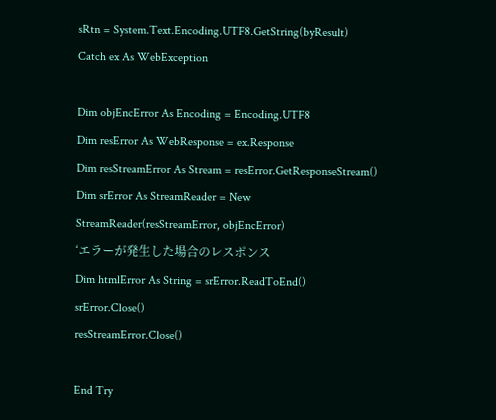sRtn = System.Text.Encoding.UTF8.GetString(byResult)
Catch ex As WebException

Dim objEncError As Encoding = Encoding.UTF8
Dim resError As WebResponse = ex.Response
Dim resStreamError As Stream = resError.GetResponseStream()
Dim srError As StreamReader = New StreamReader(resStreamError, objEncError)
‘エラーが発生した場合のレスポンス
Dim htmlError As String = srError.ReadToEnd()
srError.Close()
resStreamError.Close()

End Try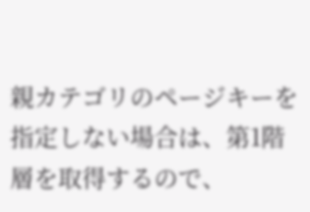親カテゴリのページキーを指定しない場合は、第1階層を取得するので、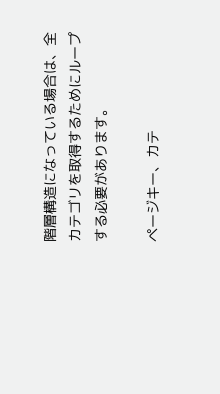階層構造になっている場合は、全カテゴリを取得するためにループする必要があります。

ページキー、カテ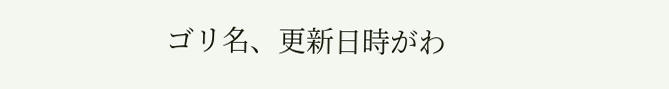ゴリ名、更新日時がわ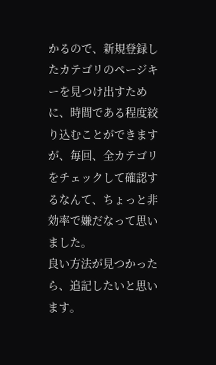かるので、新規登録したカテゴリのページキーを見つけ出すために、時間である程度絞り込むことができますが、毎回、全カテゴリをチェックして確認するなんて、ちょっと非効率で嫌だなって思いました。
良い方法が見つかったら、追記したいと思います。